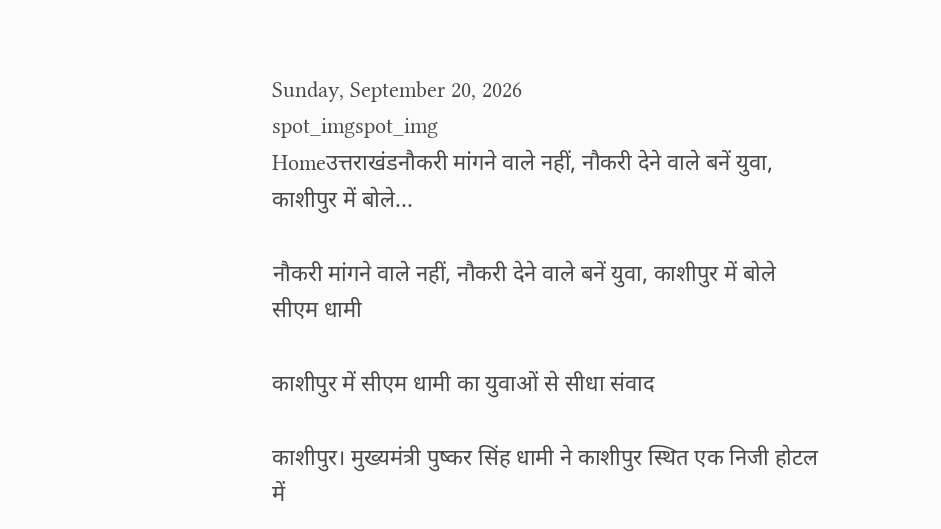Sunday, September 20, 2026
spot_imgspot_img
Homeउत्तराखंडनौकरी मांगने वाले नहीं, नौकरी देने वाले बनें युवा, काशीपुर में बोले...

नौकरी मांगने वाले नहीं, नौकरी देने वाले बनें युवा, काशीपुर में बोले सीएम धामी

काशीपुर में सीएम धामी का युवाओं से सीधा संवाद

काशीपुर। मुख्यमंत्री पुष्कर सिंह धामी ने काशीपुर स्थित एक निजी होटल में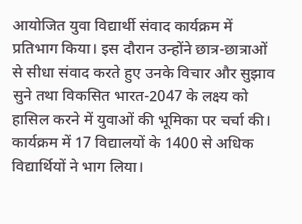आयोजित युवा विद्यार्थी संवाद कार्यक्रम में प्रतिभाग किया। इस दौरान उन्होंने छात्र-छात्राओं से सीधा संवाद करते हुए उनके विचार और सुझाव सुने तथा विकसित भारत-2047 के लक्ष्य को हासिल करने में युवाओं की भूमिका पर चर्चा की। कार्यक्रम में 17 विद्यालयों के 1400 से अधिक विद्यार्थियों ने भाग लिया।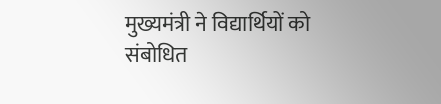मुख्यमंत्री ने विद्यार्थियों को संबोधित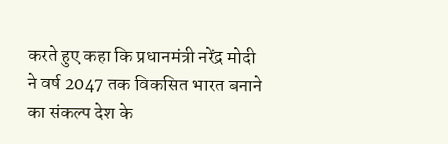करते हुए कहा कि प्रधानमंत्री नरेंद्र मोदी ने वर्ष 2047 तक विकसित भारत बनाने का संकल्प देश के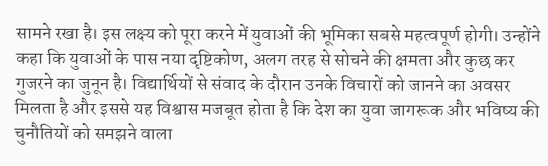सामने रखा है। इस लक्ष्य को पूरा करने में युवाओं की भूमिका सबसे महत्वपूर्ण होगी। उन्होंने कहा कि युवाओं के पास नया दृष्टिकोण, अलग तरह से सोचने की क्षमता और कुछ कर गुजरने का जुनून है। विद्यार्थियों से संवाद के दौरान उनके विचारों को जानने का अवसर मिलता है और इससे यह विश्वास मजबूत होता है कि देश का युवा जागरूक और भविष्य की चुनौतियों को समझने वाला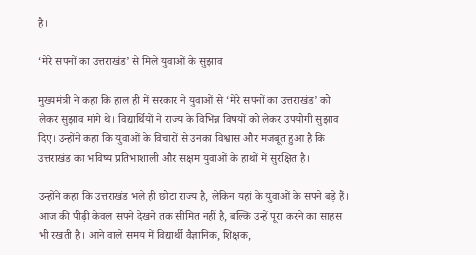है।

‘मेरे सपनों का उत्तराखंड’ से मिले युवाओं के सुझाव

मुख्यमंत्री ने कहा कि हाल ही में सरकार ने युवाओं से ‘मेरे सपनों का उत्तराखंड’ को लेकर सुझाव मांगे थे। विद्यार्थियों ने राज्य के विभिन्न विषयों को लेकर उपयोगी सुझाव दिए। उन्होंने कहा कि युवाओं के विचारों से उनका विश्वास और मजबूत हुआ है कि उत्तराखंड का भविष्य प्रतिभाशाली और सक्षम युवाओं के हाथों में सुरक्षित है।

उन्होंने कहा कि उत्तराखंड भले ही छोटा राज्य है, लेकिन यहां के युवाओं के सपने बड़े हैं। आज की पीढ़ी केवल सपने देखने तक सीमित नहीं है, बल्कि उन्हें पूरा करने का साहस भी रखती है। आने वाले समय में विद्यार्थी वैज्ञानिक, शिक्षक,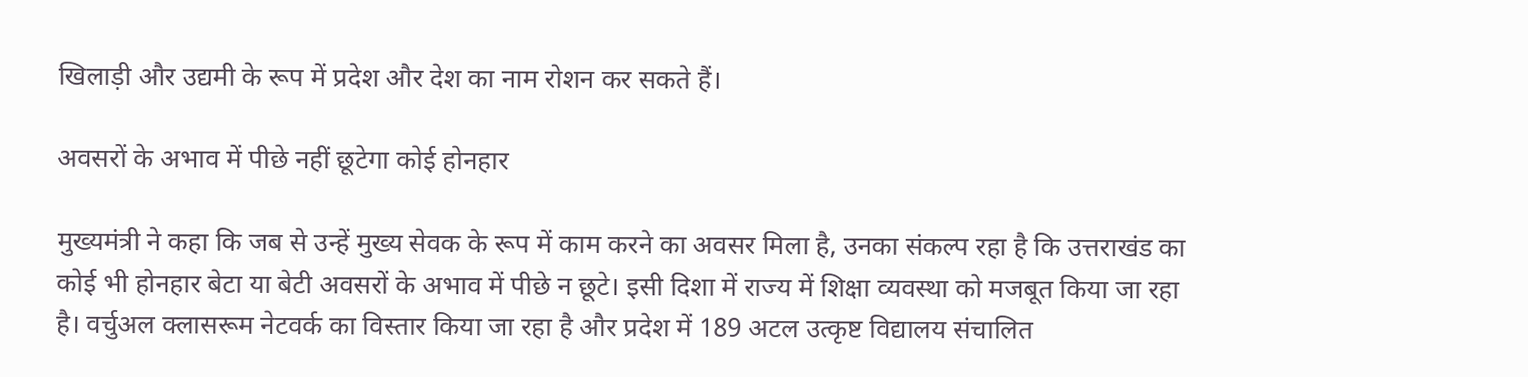खिलाड़ी और उद्यमी के रूप में प्रदेश और देश का नाम रोशन कर सकते हैं।

अवसरों के अभाव में पीछे नहीं छूटेगा कोई होनहार

मुख्यमंत्री ने कहा कि जब से उन्हें मुख्य सेवक के रूप में काम करने का अवसर मिला है, उनका संकल्प रहा है कि उत्तराखंड का कोई भी होनहार बेटा या बेटी अवसरों के अभाव में पीछे न छूटे। इसी दिशा में राज्य में शिक्षा व्यवस्था को मजबूत किया जा रहा है। वर्चुअल क्लासरूम नेटवर्क का विस्तार किया जा रहा है और प्रदेश में 189 अटल उत्कृष्ट विद्यालय संचालित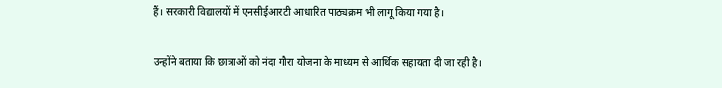हैं। सरकारी विद्यालयों में एनसीईआरटी आधारित पाठ्यक्रम भी लागू किया गया है।

उन्होंने बताया कि छात्राओं को नंदा गौरा योजना के माध्यम से आर्थिक सहायता दी जा रही है।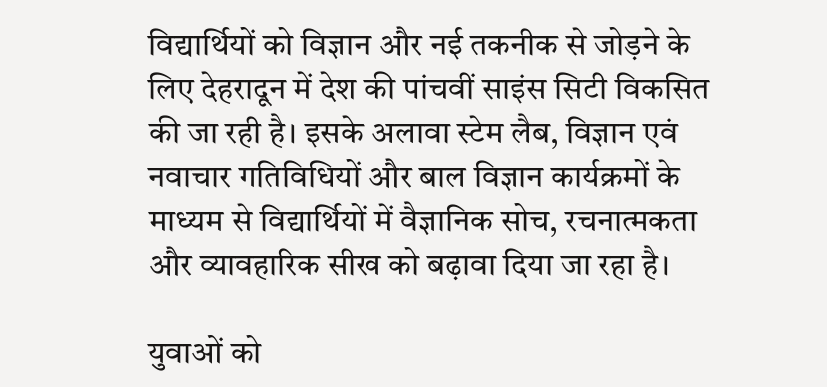विद्यार्थियों को विज्ञान और नई तकनीक से जोड़ने के लिए देहरादून में देश की पांचवीं साइंस सिटी विकसित की जा रही है। इसके अलावा स्टेम लैब, विज्ञान एवं नवाचार गतिविधियों और बाल विज्ञान कार्यक्रमों के माध्यम से विद्यार्थियों में वैज्ञानिक सोच, रचनात्मकता और व्यावहारिक सीख को बढ़ावा दिया जा रहा है।

युवाओं को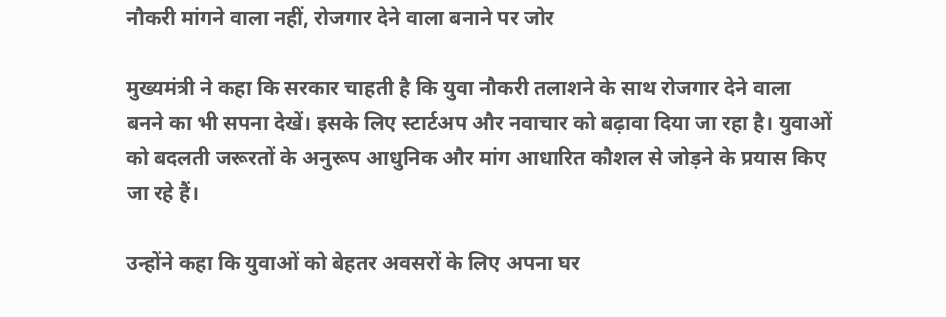नौकरी मांगने वाला नहीं, रोजगार देने वाला बनाने पर जोर

मुख्यमंत्री ने कहा कि सरकार चाहती है कि युवा नौकरी तलाशने के साथ रोजगार देने वाला बनने का भी सपना देखें। इसके लिए स्टार्टअप और नवाचार को बढ़ावा दिया जा रहा है। युवाओं को बदलती जरूरतों के अनुरूप आधुनिक और मांग आधारित कौशल से जोड़ने के प्रयास किए जा रहे हैं।

उन्होंने कहा कि युवाओं को बेहतर अवसरों के लिए अपना घर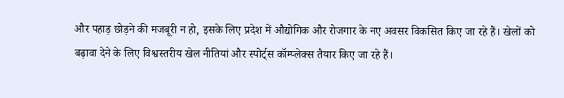और पहाड़ छोड़ने की मजबूरी न हो, इसके लिए प्रदेश में औद्योगिक और रोजगार के नए अवसर विकसित किए जा रहे हैं। खेलों को बढ़ावा देने के लिए विश्वस्तरीय खेल नीतियां और स्पोर्ट्स कॉम्प्लेक्स तैयार किए जा रहे हैं।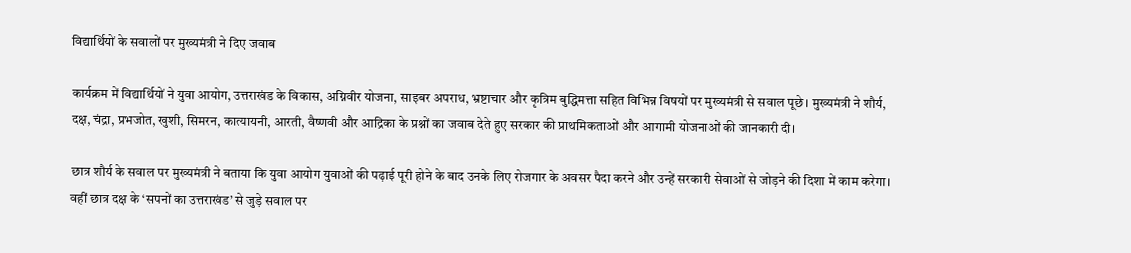विद्यार्थियों के सवालों पर मुख्यमंत्री ने दिए जवाब

कार्यक्रम में विद्यार्थियों ने युवा आयोग, उत्तराखंड के विकास, अग्निवीर योजना, साइबर अपराध, भ्रष्टाचार और कृत्रिम बुद्धिमत्ता सहित विभिन्न विषयों पर मुख्यमंत्री से सवाल पूछे। मुख्यमंत्री ने शौर्य, दक्ष, चंद्रा, प्रभजोत, खुशी, सिमरन, कात्यायनी, आरती, वैष्णवी और आद्रिका के प्रश्नों का जवाब देते हुए सरकार की प्राथमिकताओं और आगामी योजनाओं की जानकारी दी।

छात्र शौर्य के सवाल पर मुख्यमंत्री ने बताया कि युवा आयोग युवाओं की पढ़ाई पूरी होने के बाद उनके लिए रोजगार के अवसर पैदा करने और उन्हें सरकारी सेवाओं से जोड़ने की दिशा में काम करेगा। वहीं छात्र दक्ष के ‘सपनों का उत्तराखंड’ से जुड़े सवाल पर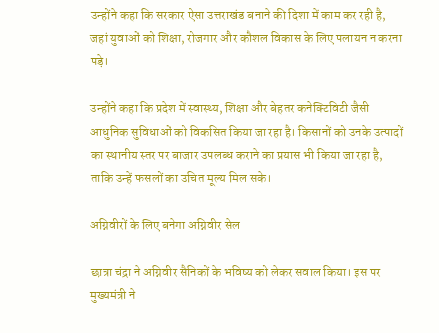उन्होंने कहा कि सरकार ऐसा उत्तराखंड बनाने की दिशा में काम कर रही है, जहां युवाओं को शिक्षा, रोजगार और कौशल विकास के लिए पलायन न करना पड़े।

उन्होंने कहा कि प्रदेश में स्वास्थ्य, शिक्षा और बेहतर कनेक्टिविटी जैसी आधुनिक सुविधाओं को विकसित किया जा रहा है। किसानों को उनके उत्पादों का स्थानीय स्तर पर बाजार उपलब्ध कराने का प्रयास भी किया जा रहा है, ताकि उन्हें फसलों का उचित मूल्य मिल सके।

अग्निवीरों के लिए बनेगा अग्निवीर सेल

छात्रा चंद्रा ने अग्निवीर सैनिकों के भविष्य को लेकर सवाल किया। इस पर मुख्यमंत्री ने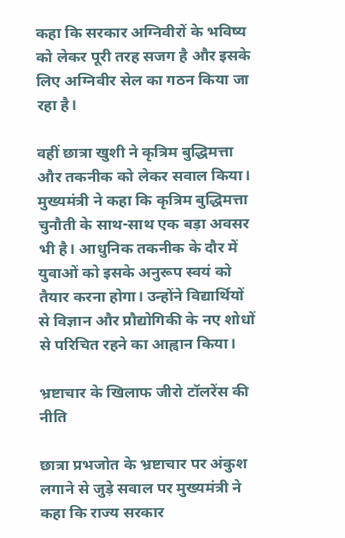कहा कि सरकार अग्निवीरों के भविष्य को लेकर पूरी तरह सजग है और इसके लिए अग्निवीर सेल का गठन किया जा रहा है।

वहीं छात्रा खुशी ने कृत्रिम बुद्धिमत्ता और तकनीक को लेकर सवाल किया। मुख्यमंत्री ने कहा कि कृत्रिम बुद्धिमत्ता चुनौती के साथ-साथ एक बड़ा अवसर भी है। आधुनिक तकनीक के दौर में युवाओं को इसके अनुरूप स्वयं को तैयार करना होगा। उन्होंने विद्यार्थियों से विज्ञान और प्रौद्योगिकी के नए शोधों से परिचित रहने का आह्वान किया।

भ्रष्टाचार के खिलाफ जीरो टॉलरेंस की नीति

छात्रा प्रभजोत के भ्रष्टाचार पर अंकुश लगाने से जुड़े सवाल पर मुख्यमंत्री ने कहा कि राज्य सरकार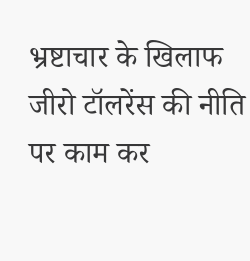भ्रष्टाचार के खिलाफ जीरो टॉलरेंस की नीति पर काम कर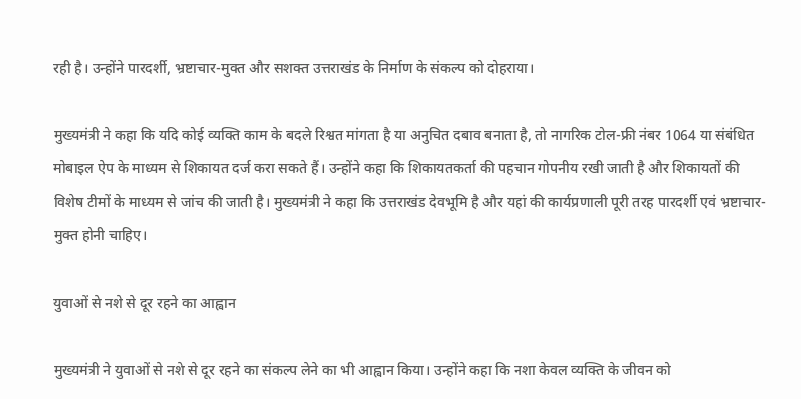रही है। उन्होंने पारदर्शी, भ्रष्टाचार-मुक्त और सशक्त उत्तराखंड के निर्माण के संकल्प को दोहराया।

मुख्यमंत्री ने कहा कि यदि कोई व्यक्ति काम के बदले रिश्वत मांगता है या अनुचित दबाव बनाता है, तो नागरिक टोल-फ्री नंबर 1064 या संबंधित मोबाइल ऐप के माध्यम से शिकायत दर्ज करा सकते हैं। उन्होंने कहा कि शिकायतकर्ता की पहचान गोपनीय रखी जाती है और शिकायतों की विशेष टीमों के माध्यम से जांच की जाती है। मुख्यमंत्री ने कहा कि उत्तराखंड देवभूमि है और यहां की कार्यप्रणाली पूरी तरह पारदर्शी एवं भ्रष्टाचार-मुक्त होनी चाहिए।

युवाओं से नशे से दूर रहने का आह्वान

मुख्यमंत्री ने युवाओं से नशे से दूर रहने का संकल्प लेने का भी आह्वान किया। उन्होंने कहा कि नशा केवल व्यक्ति के जीवन को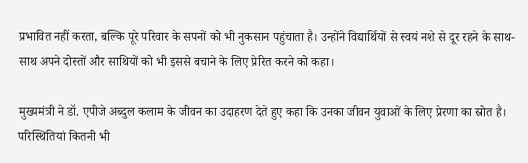प्रभावित नहीं करता, बल्कि पूरे परिवार के सपनों को भी नुकसान पहुंचाता है। उन्होंने विद्यार्थियों से स्वयं नशे से दूर रहने के साथ-साथ अपने दोस्तों और साथियों को भी इससे बचाने के लिए प्रेरित करने को कहा।

मुख्यमंत्री ने डॉ. एपीजे अब्दुल कलाम के जीवन का उदाहरण देते हुए कहा कि उनका जीवन युवाओं के लिए प्रेरणा का स्रोत है। परिस्थितियां कितनी भी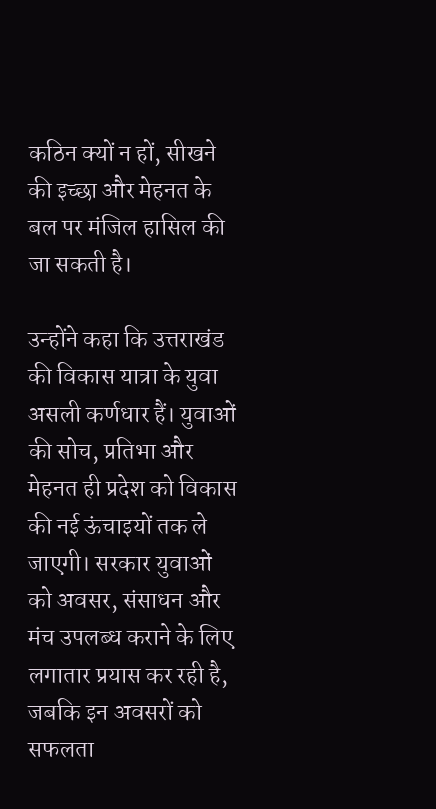कठिन क्यों न हों, सीखने की इच्छा और मेहनत के बल पर मंजिल हासिल की जा सकती है।

उन्होंने कहा कि उत्तराखंड की विकास यात्रा के युवा असली कर्णधार हैं। युवाओं की सोच, प्रतिभा और मेहनत ही प्रदेश को विकास की नई ऊंचाइयों तक ले जाएगी। सरकार युवाओं को अवसर, संसाधन और मंच उपलब्ध कराने के लिए लगातार प्रयास कर रही है, जबकि इन अवसरों को सफलता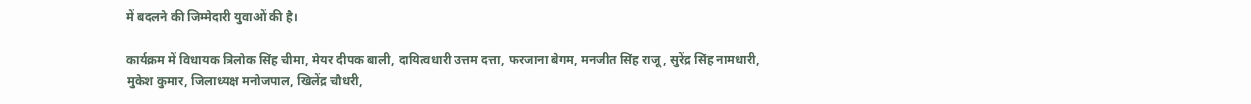में बदलने की जिम्मेदारी युवाओं की है।

कार्यक्रम में विधायक त्रिलोक सिंह चीमा, मेयर दीपक बाली, दायित्वधारी उत्तम दत्ता, फरजाना बेगम, मनजीत सिंह राजू, सुरेंद्र सिंह नामधारी, मुकेश कुमार, जिलाध्यक्ष मनोजपाल, खिलेंद्र चौधरी,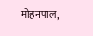मोहनपाल,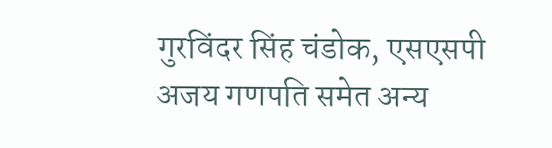गुरविंदर सिंह चंडोक, एसएसपी अजय गणपति समेत अन्य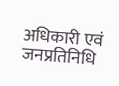अधिकारी एवं जनप्रतिनिधि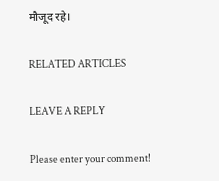मौजूद रहे।

RELATED ARTICLES

LEAVE A REPLY

Please enter your comment!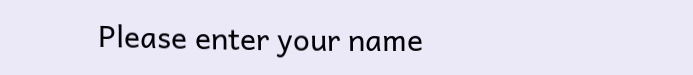Please enter your name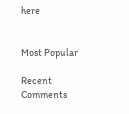here


Most Popular

Recent Comments